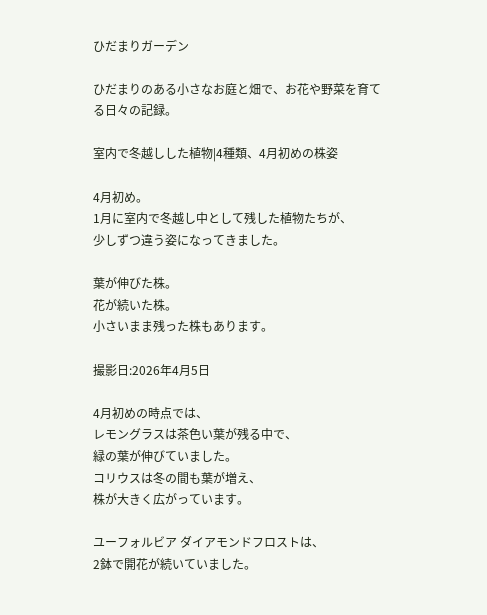ひだまりガーデン

ひだまりのある小さなお庭と畑で、お花や野菜を育てる日々の記録。

室内で冬越しした植物|4種類、4月初めの株姿

4月初め。
1月に室内で冬越し中として残した植物たちが、
少しずつ違う姿になってきました。

葉が伸びた株。
花が続いた株。
小さいまま残った株もあります。

撮影日:2026年4月5日

4月初めの時点では、
レモングラスは茶色い葉が残る中で、
緑の葉が伸びていました。
コリウスは冬の間も葉が増え、
株が大きく広がっています。

ユーフォルビア ダイアモンドフロストは、
2鉢で開花が続いていました。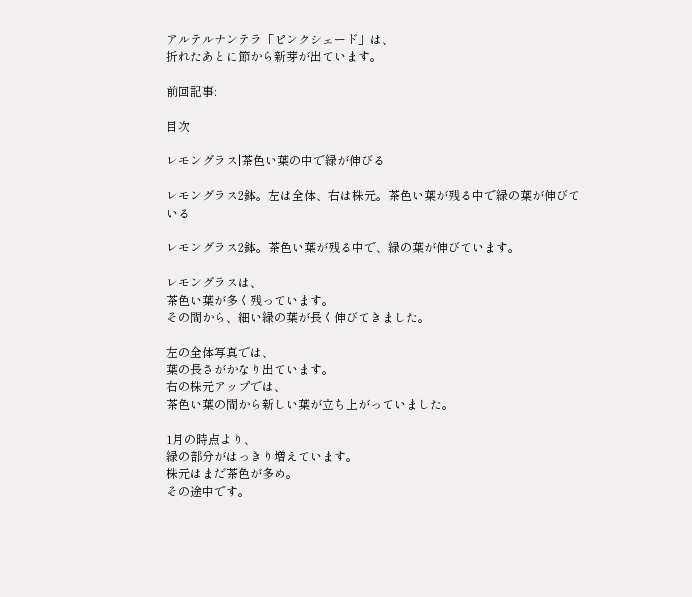アルテルナンテラ「ピンクシェード」は、
折れたあとに節から新芽が出ています。

前回記事:

目次

レモングラス|茶色い葉の中で緑が伸びる

レモングラス2鉢。左は全体、右は株元。茶色い葉が残る中で緑の葉が伸びている

レモングラス2鉢。茶色い葉が残る中で、緑の葉が伸びています。

レモングラスは、
茶色い葉が多く残っています。
その間から、細い緑の葉が長く伸びてきました。

左の全体写真では、
葉の長さがかなり出ています。
右の株元アップでは、
茶色い葉の間から新しい葉が立ち上がっていました。

1月の時点より、
緑の部分がはっきり増えています。
株元はまだ茶色が多め。
その途中です。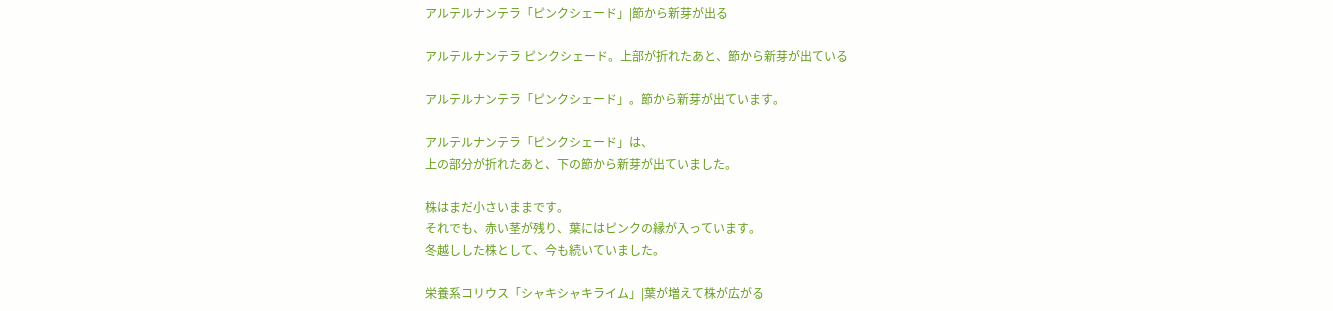アルテルナンテラ「ピンクシェード」|節から新芽が出る

アルテルナンテラ ピンクシェード。上部が折れたあと、節から新芽が出ている

アルテルナンテラ「ピンクシェード」。節から新芽が出ています。

アルテルナンテラ「ピンクシェード」は、
上の部分が折れたあと、下の節から新芽が出ていました。

株はまだ小さいままです。
それでも、赤い茎が残り、葉にはピンクの縁が入っています。
冬越しした株として、今も続いていました。

栄養系コリウス「シャキシャキライム」|葉が増えて株が広がる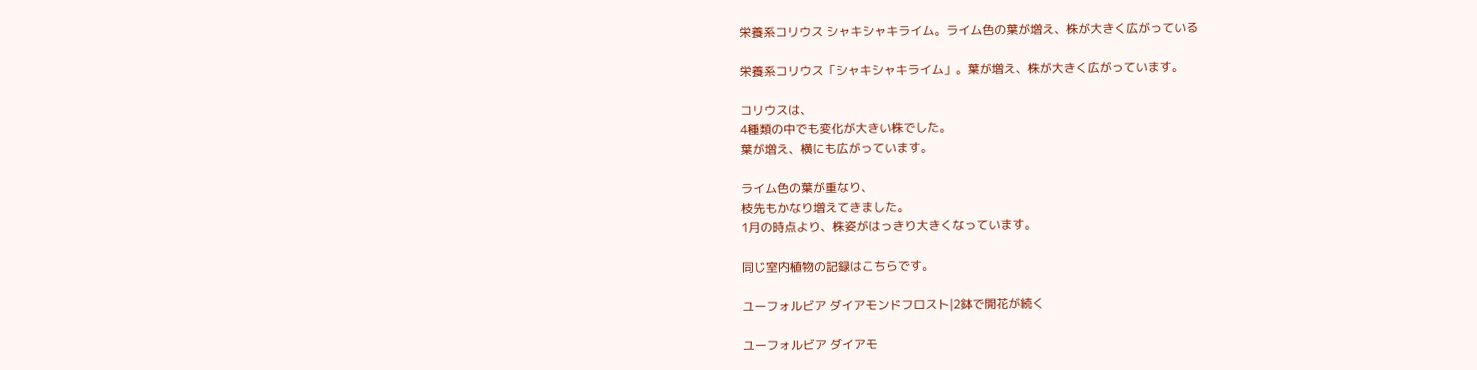栄養系コリウス シャキシャキライム。ライム色の葉が増え、株が大きく広がっている

栄養系コリウス「シャキシャキライム」。葉が増え、株が大きく広がっています。

コリウスは、
4種類の中でも変化が大きい株でした。
葉が増え、横にも広がっています。

ライム色の葉が重なり、
枝先もかなり増えてきました。
1月の時点より、株姿がはっきり大きくなっています。

同じ室内植物の記録はこちらです。

ユーフォルビア ダイアモンドフロスト|2鉢で開花が続く

ユーフォルビア ダイアモ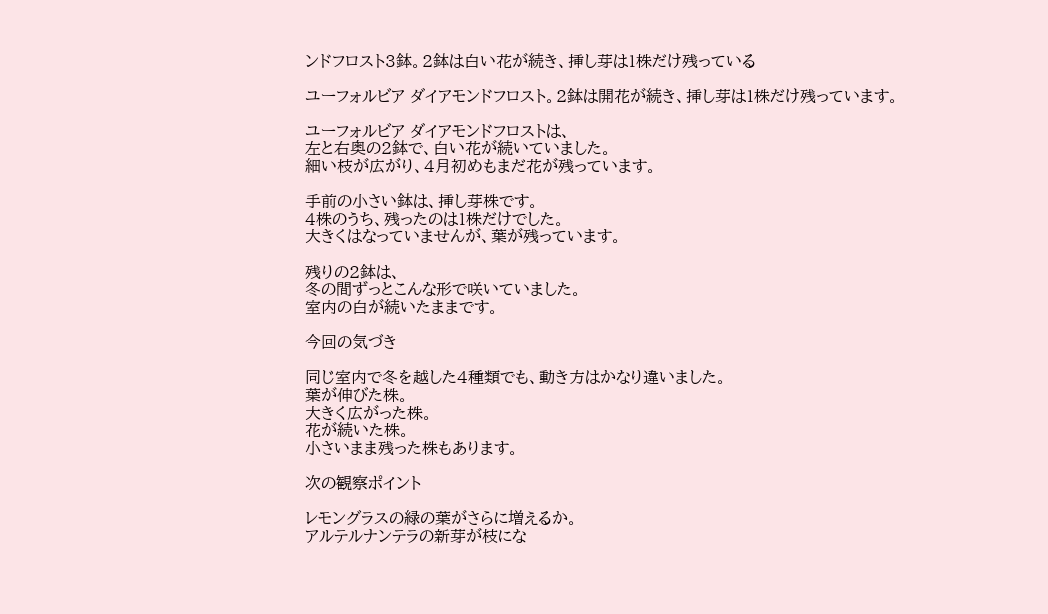ンドフロスト3鉢。2鉢は白い花が続き、挿し芽は1株だけ残っている

ユーフォルビア ダイアモンドフロスト。2鉢は開花が続き、挿し芽は1株だけ残っています。

ユーフォルビア ダイアモンドフロストは、
左と右奥の2鉢で、白い花が続いていました。
細い枝が広がり、4月初めもまだ花が残っています。

手前の小さい鉢は、挿し芽株です。
4株のうち、残ったのは1株だけでした。
大きくはなっていませんが、葉が残っています。

残りの2鉢は、
冬の間ずっとこんな形で咲いていました。
室内の白が続いたままです。

今回の気づき

同じ室内で冬を越した4種類でも、動き方はかなり違いました。
葉が伸びた株。
大きく広がった株。
花が続いた株。
小さいまま残った株もあります。

次の観察ポイント

レモングラスの緑の葉がさらに増えるか。
アルテルナンテラの新芽が枝にな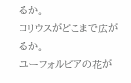るか。
コリウスがどこまで広がるか。
ユーフォルビアの花が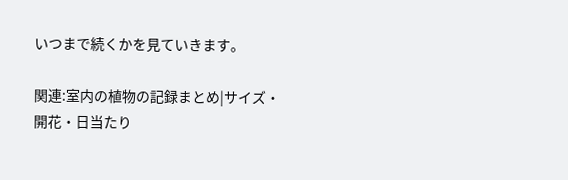いつまで続くかを見ていきます。

関連:室内の植物の記録まとめ|サイズ・開花・日当たり